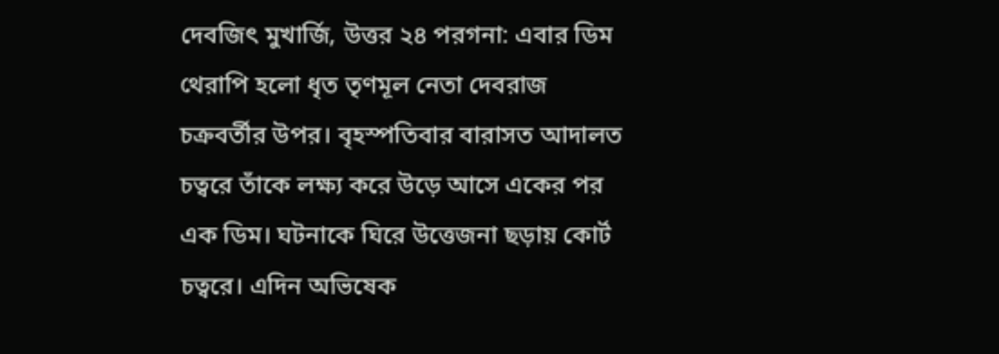দেবজিৎ মুখার্জি, উত্তর ২৪ পরগনা: এবার ডিম থেরাপি হলো ধৃত তৃণমূল নেতা দেবরাজ চক্রবর্তীর উপর। বৃহস্পতিবার বারাসত আদালত চত্বরে তাঁকে লক্ষ্য করে উড়ে আসে একের পর এক ডিম। ঘটনাকে ঘিরে উত্তেজনা ছড়ায় কোর্ট চত্বরে। এদিন অভিষেক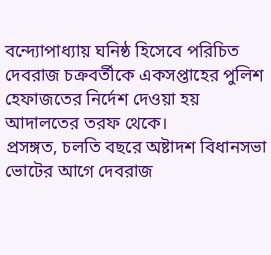বন্দ্যোপাধ্যায় ঘনিষ্ঠ হিসেবে পরিচিত দেবরাজ চক্রবর্তীকে একসপ্তাহের পুলিশ হেফাজতের নির্দেশ দেওয়া হয় আদালতের তরফ থেকে।
প্রসঙ্গত, চলতি বছরে অষ্টাদশ বিধানসভা ভোটের আগে দেবরাজ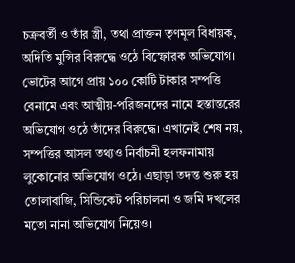চক্রবর্তী ও তাঁর স্ত্রী, তথা প্রাক্তন তৃণমূল বিধায়ক, অদিতি মুন্সির বিরুদ্ধে ওঠে বিস্ফোরক অভিযোগ। ভোটের আগে প্রায় ১০০ কোটি টাকার সম্পত্তি বেনামে এবং আত্মীয়-পরিজনদের নামে হস্তান্তরের অভিযোগ ওঠে তাঁদের বিরুদ্ধে। এখানেই শেষ নয়, সম্পত্তির আসল তথ্যও নির্বাচনী হলফনামায় লুকোনোর অভিযোগ ওঠে। এছাড়া তদন্ত শুরু হয় তোলাবাজি, সিন্ডিকেট পরিচালনা ও জমি দখলের মতো নানা অভিযোগ নিয়েও।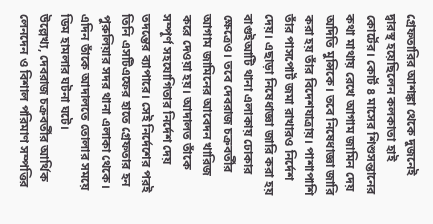গ্রেফতারির আশঙ্কা থেকে দুজনেই দ্বারস্থ হয়েছিলেন কলকাতা হাই কোর্টের। কোর্ট ৪ মাসের শিশুসন্তানের কথা মাথায় রেখে আগাম জামিন দেয় অদিতি মুন্সিকে। তবে নিষেধাজ্ঞা জারি করা হয় তাঁর বিদেশযাত্রায়। পাশাপাশি তাঁর পাসপোর্ট জমা রাখারও নির্দেশ দেয়। এছাড়া নিষেধাজ্ঞা জারি করা হয় বাগুইআটি থানা এলাকায় ঢোকার ক্ষেত্রেও। তবে দেবরাজ চক্রবর্তীর আগাম জামিনের আবেদন খারিজ করে দেওয়া হয়। আদালত তাঁকে সম্পূর্ণ সহযোগিতার নির্দেশ দেয় তদন্তের ব্যাপারে। সেই নির্দেশের পরই তিনি এসটিএফের হাতে গ্রেফতার হন পুরুলিয়ার সদর থানা এলাকা থেকে। এদিন তাঁকে আদালতে তোলার সময়ে ডিম হামলার ঘটনা ঘটে।
উল্লেখ্য, দেবরাজ চক্রবর্তীর আর্থিক লেনদেন ও বিশাল পরিমাণ সম্পত্তির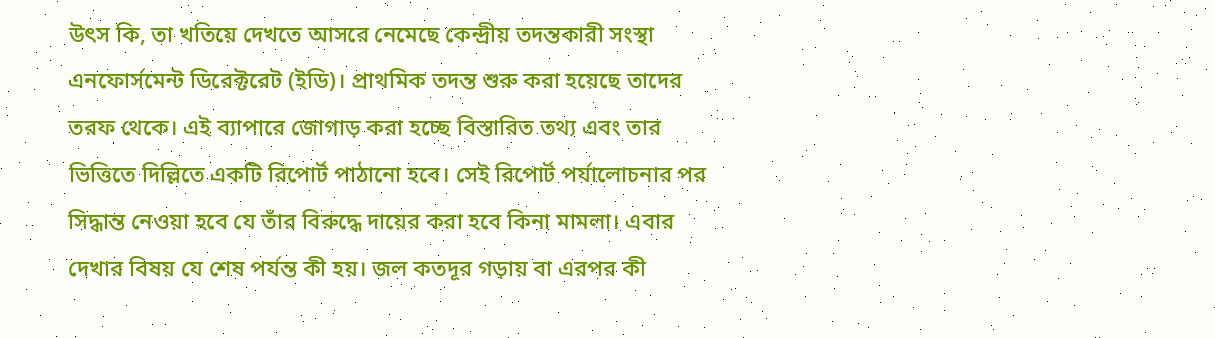উৎস কি, তা খতিয়ে দেখতে আসরে নেমেছে কেন্দ্রীয় তদন্তকারী সংস্থা এনফোর্সমেন্ট ডিরেক্টরেট (ইডি)। প্রাথমিক তদন্ত শুরু করা হয়েছে তাদের তরফ থেকে। এই ব্যাপারে জোগাড় করা হচ্ছে বিস্তারিত তথ্য এবং তার ভিত্তিতে দিল্লিতে একটি রিপোর্ট পাঠানো হবে। সেই রিপোর্ট পর্যালোচনার পর সিদ্ধান্ত নেওয়া হবে যে তাঁর বিরুদ্ধে দায়ের করা হবে কিনা মামলা। এবার দেখার বিষয় যে শেষ পর্যন্ত কী হয়। জল কতদূর গড়ায় বা এরপর কী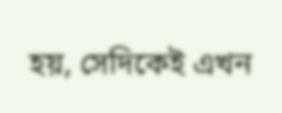হয়, সেদিকেই এখন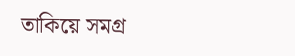তাকিয়ে সমগ্র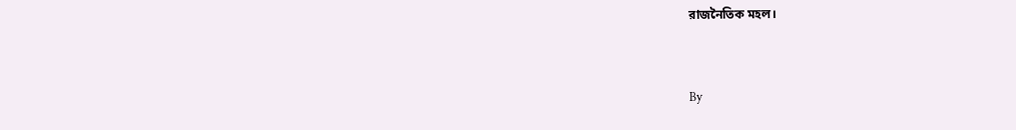রাজনৈতিক মহল।



By